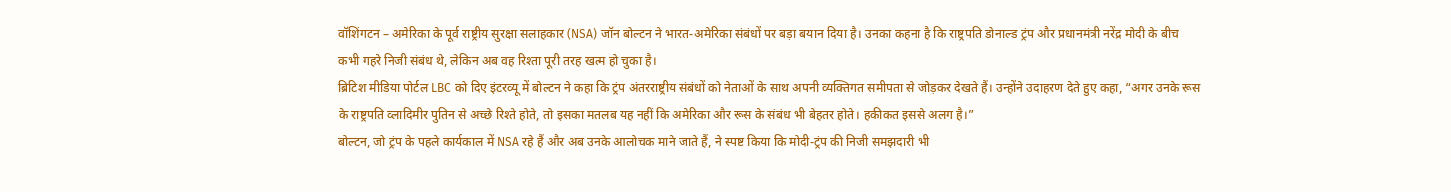वॉशिंगटन – अमेरिका के पूर्व राष्ट्रीय सुरक्षा सलाहकार (NSA) जॉन बोल्टन ने भारत-अमेरिका संबंधों पर बड़ा बयान दिया है। उनका कहना है कि राष्ट्रपति डोनाल्ड ट्रंप और प्रधानमंत्री नरेंद्र मोदी के बीच कभी गहरे निजी संबंध थे, लेकिन अब वह रिश्ता पूरी तरह खत्म हो चुका है।
ब्रिटिश मीडिया पोर्टल LBC को दिए इंटरव्यू में बोल्टन ने कहा कि ट्रंप अंतरराष्ट्रीय संबंधों को नेताओं के साथ अपनी व्यक्तिगत समीपता से जोड़कर देखते हैं। उन्होंने उदाहरण देते हुए कहा, “अगर उनके रूस के राष्ट्रपति व्लादिमीर पुतिन से अच्छे रिश्ते होते, तो इसका मतलब यह नहीं कि अमेरिका और रूस के संबंध भी बेहतर होते। हकीकत इससे अलग है।”
बोल्टन, जो ट्रंप के पहले कार्यकाल में NSA रहे हैं और अब उनके आलोचक माने जाते हैं, ने स्पष्ट किया कि मोदी-ट्रंप की निजी समझदारी भी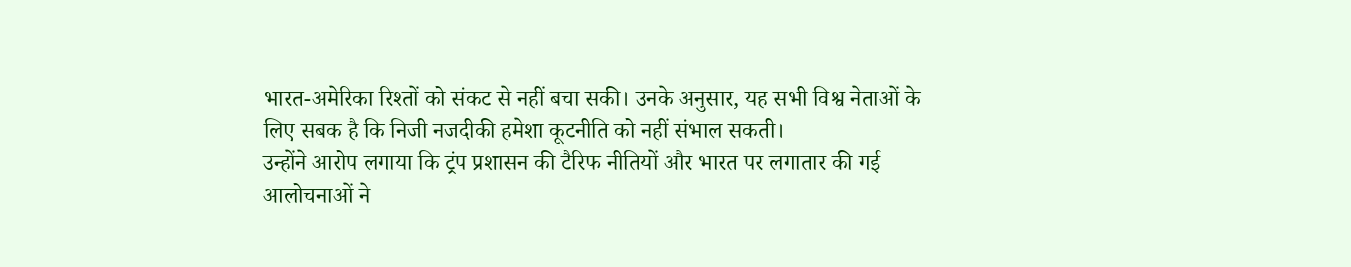भारत-अमेरिका रिश्तों को संकट से नहीं बचा सकी। उनके अनुसार, यह सभी विश्व नेताओं के लिए सबक है कि निजी नजदीकी हमेशा कूटनीति को नहीं संभाल सकती।
उन्होंने आरोप लगाया कि ट्रंप प्रशासन की टैरिफ नीतियों और भारत पर लगातार की गई आलोचनाओं ने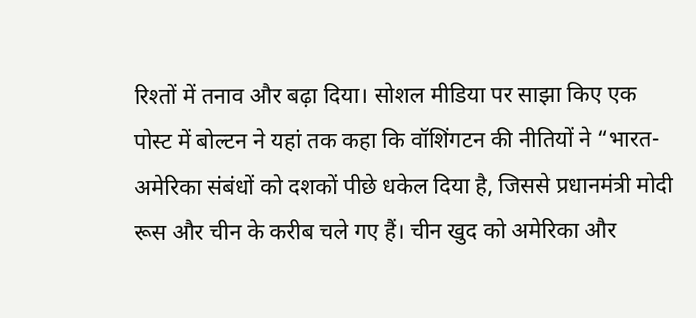रिश्तों में तनाव और बढ़ा दिया। सोशल मीडिया पर साझा किए एक पोस्ट में बोल्टन ने यहां तक कहा कि वॉशिंगटन की नीतियों ने “भारत-अमेरिका संबंधों को दशकों पीछे धकेल दिया है, जिससे प्रधानमंत्री मोदी रूस और चीन के करीब चले गए हैं। चीन खुद को अमेरिका और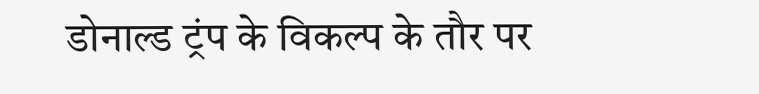डोनाल्ड ट्रंप के विकल्प के तौर पर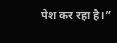पेश कर रहा है।”